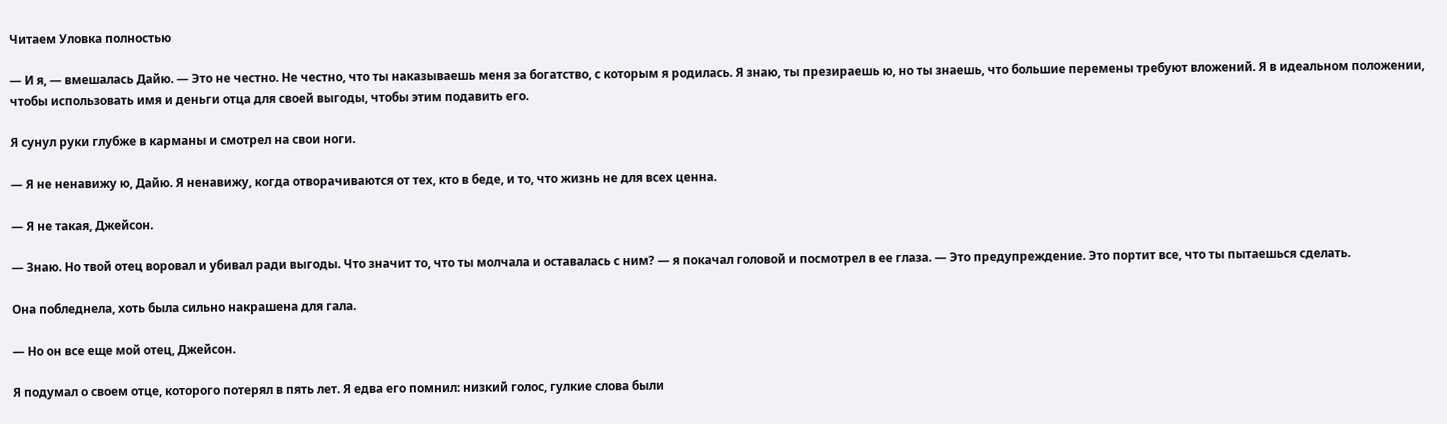Читаем Уловка полностью

— И я, — вмешалась Дайю. — Это не честно. Не честно, что ты наказываешь меня за богатство, с которым я родилась. Я знаю, ты презираешь ю, но ты знаешь, что большие перемены требуют вложений. Я в идеальном положении, чтобы использовать имя и деньги отца для своей выгоды, чтобы этим подавить его.

Я сунул руки глубже в карманы и смотрел на свои ноги.

— Я не ненавижу ю, Дайю. Я ненавижу, когда отворачиваются от тех, кто в беде, и то, что жизнь не для всех ценна.

— Я не такая, Джейсон.

— Знаю. Но твой отец воровал и убивал ради выгоды. Что значит то, что ты молчала и оставалась с ним? — я покачал головой и посмотрел в ее глаза. — Это предупреждение. Это портит все, что ты пытаешься сделать.

Она побледнела, хоть была сильно накрашена для гала.

— Но он все еще мой отец, Джейсон.

Я подумал о своем отце, которого потерял в пять лет. Я едва его помнил: низкий голос, гулкие слова были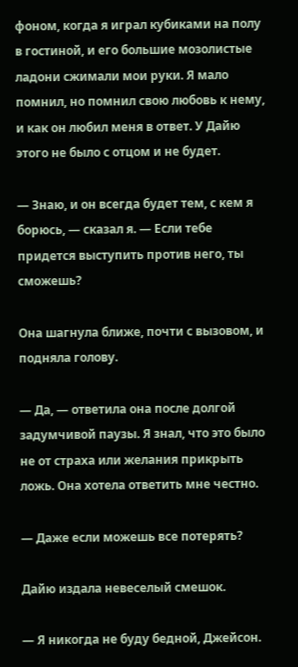фоном, когда я играл кубиками на полу в гостиной, и его большие мозолистые ладони сжимали мои руки. Я мало помнил, но помнил свою любовь к нему, и как он любил меня в ответ. У Дайю этого не было с отцом и не будет.

— Знаю, и он всегда будет тем, с кем я борюсь, — сказал я. — Если тебе придется выступить против него, ты сможешь?

Она шагнула ближе, почти с вызовом, и подняла голову.

— Да, — ответила она после долгой задумчивой паузы. Я знал, что это было не от страха или желания прикрыть ложь. Она хотела ответить мне честно.

— Даже если можешь все потерять?

Дайю издала невеселый смешок.

— Я никогда не буду бедной, Джейсон.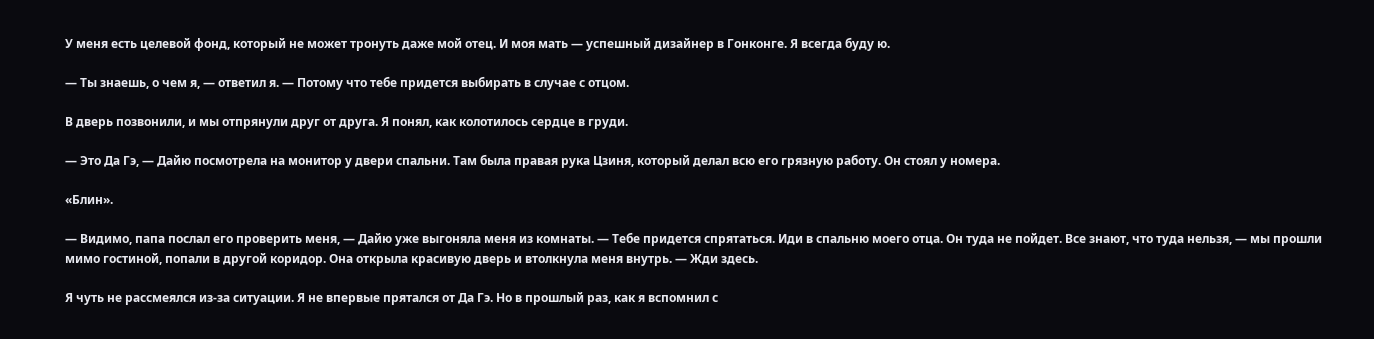У меня есть целевой фонд, который не может тронуть даже мой отец. И моя мать — успешный дизайнер в Гонконге. Я всегда буду ю.

— Ты знаешь, о чем я, — ответил я. — Потому что тебе придется выбирать в случае с отцом.

В дверь позвонили, и мы отпрянули друг от друга. Я понял, как колотилось сердце в груди.

— Это Да Гэ, — Дайю посмотрела на монитор у двери спальни. Там была правая рука Цзиня, который делал всю его грязную работу. Он стоял у номера.

«Блин».

— Видимо, папа послал его проверить меня, — Дайю уже выгоняла меня из комнаты. — Тебе придется спрятаться. Иди в спальню моего отца. Он туда не пойдет. Все знают, что туда нельзя, — мы прошли мимо гостиной, попали в другой коридор. Она открыла красивую дверь и втолкнула меня внутрь. — Жди здесь.

Я чуть не рассмеялся из-за ситуации. Я не впервые прятался от Да Гэ. Но в прошлый раз, как я вспомнил с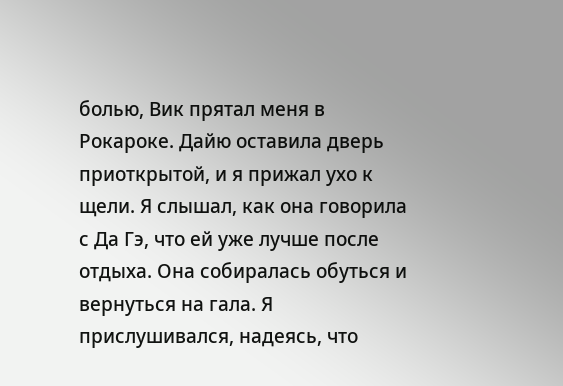болью, Вик прятал меня в Рокароке. Дайю оставила дверь приоткрытой, и я прижал ухо к щели. Я слышал, как она говорила с Да Гэ, что ей уже лучше после отдыха. Она собиралась обуться и вернуться на гала. Я прислушивался, надеясь, что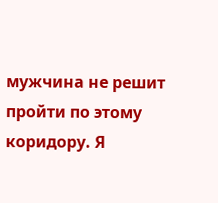мужчина не решит пройти по этому коридору. Я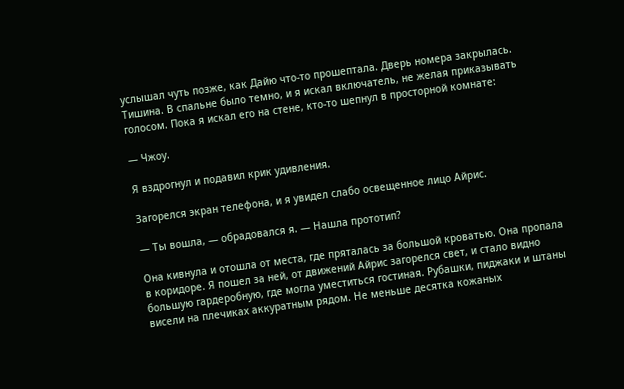услышал чуть позже, как Дайю что-то прошептала. Дверь номера закрылась. Тишина. В спальне было темно, и я искал включатель, не желая приказывать голосом. Пока я искал его на стене, кто-то шепнул в просторной комнате:

— Чжоу.

Я вздрогнул и подавил крик удивления.

Загорелся экран телефона, и я увидел слабо освещенное лицо Айрис.

— Ты вошла, — обрадовался я. — Нашла прототип?

Она кивнула и отошла от места, где пряталась за большой кроватью. Она пропала в коридоре. Я пошел за ней, от движений Айрис загорелся свет, и стало видно большую гардеробную, где могла уместиться гостиная. Рубашки, пиджаки и штаны висели на плечиках аккуратным рядом. Не меньше десятка кожаных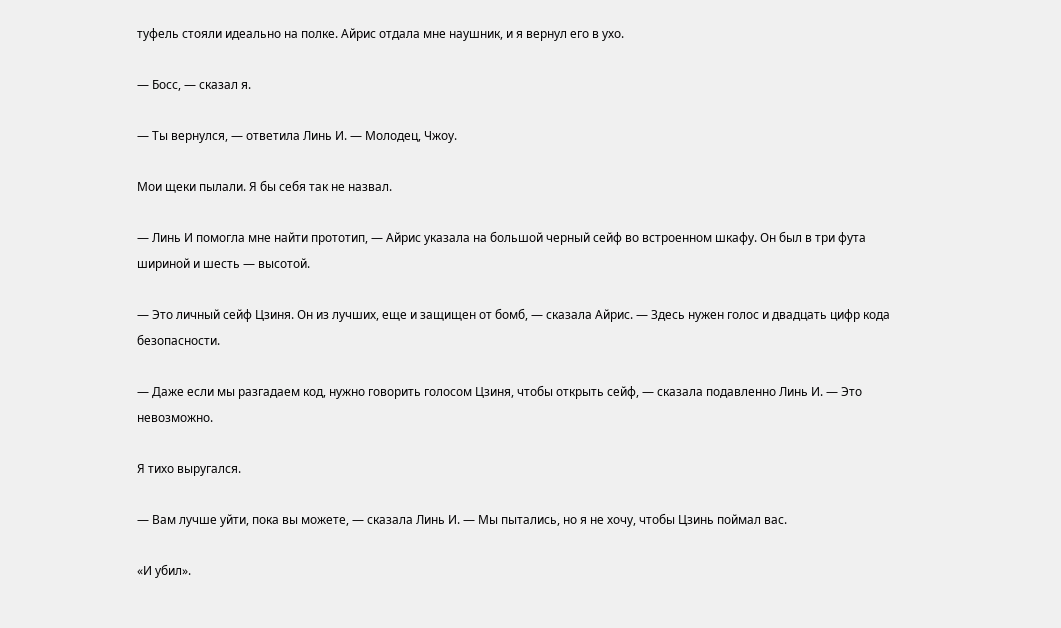туфель стояли идеально на полке. Айрис отдала мне наушник, и я вернул его в ухо.

— Босс, — сказал я.

— Ты вернулся, — ответила Линь И. — Молодец, Чжоу.

Мои щеки пылали. Я бы себя так не назвал.

— Линь И помогла мне найти прототип, — Айрис указала на большой черный сейф во встроенном шкафу. Он был в три фута шириной и шесть — высотой.

— Это личный сейф Цзиня. Он из лучших, еще и защищен от бомб, — сказала Айрис. — Здесь нужен голос и двадцать цифр кода безопасности.

— Даже если мы разгадаем код, нужно говорить голосом Цзиня, чтобы открыть сейф, — сказала подавленно Линь И. — Это невозможно.

Я тихо выругался.

— Вам лучше уйти, пока вы можете, — сказала Линь И. — Мы пытались, но я не хочу, чтобы Цзинь поймал вас.

«И убил».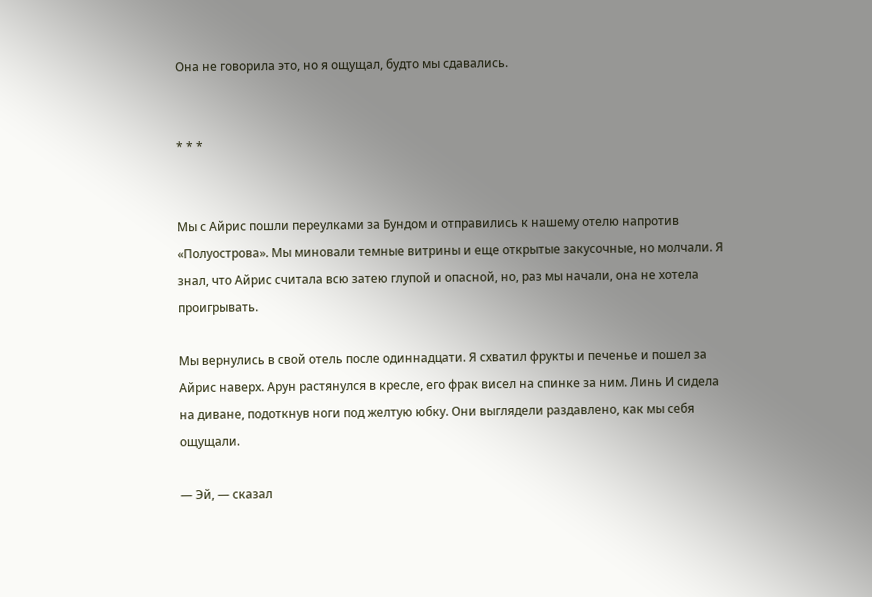Она не говорила это, но я ощущал, будто мы сдавались.


* * *


Мы с Айрис пошли переулками за Бундом и отправились к нашему отелю напротив «Полуострова». Мы миновали темные витрины и еще открытые закусочные, но молчали. Я знал, что Айрис считала всю затею глупой и опасной, но, раз мы начали, она не хотела проигрывать.

Мы вернулись в свой отель после одиннадцати. Я схватил фрукты и печенье и пошел за Айрис наверх. Арун растянулся в кресле, его фрак висел на спинке за ним. Линь И сидела на диване, подоткнув ноги под желтую юбку. Они выглядели раздавлено, как мы себя ощущали.

— Эй, — сказал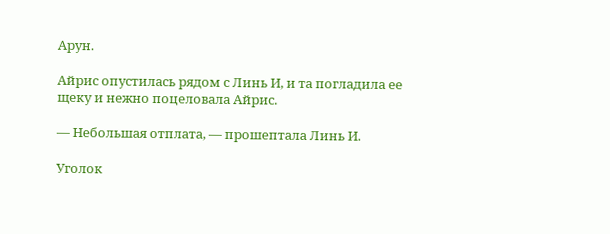Арун.

Айрис опустилась рядом с Линь И, и та погладила ее щеку и нежно поцеловала Айрис.

— Небольшая отплата, — прошептала Линь И.

Уголок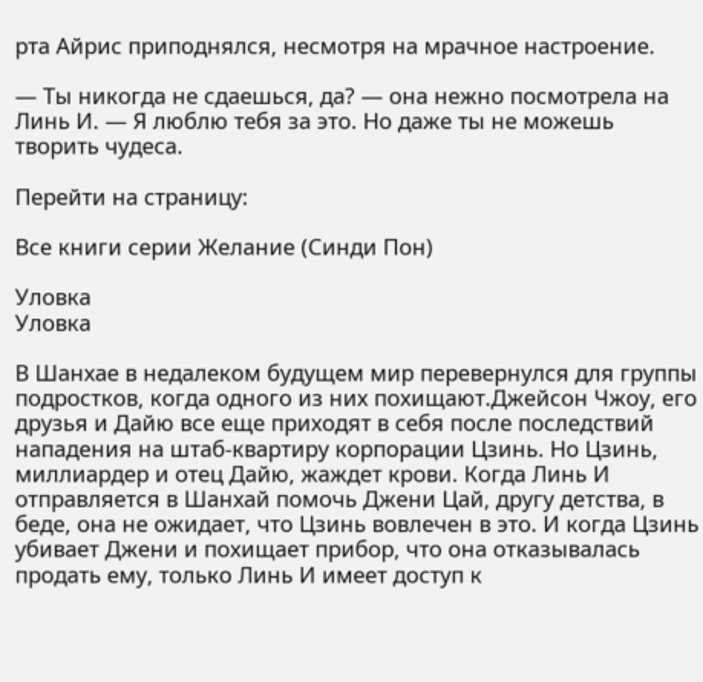рта Айрис приподнялся, несмотря на мрачное настроение.

— Ты никогда не сдаешься, да? — она нежно посмотрела на Линь И. — Я люблю тебя за это. Но даже ты не можешь творить чудеса.

Перейти на страницу:

Все книги серии Желание (Синди Пон)

Уловка
Уловка

В Шанхае в недалеком будущем мир перевернулся для группы подростков, когда одного из них похищают.Джейсон Чжоу, его друзья и Дайю все еще приходят в себя после последствий нападения на штаб-квартиру корпорации Цзинь. Но Цзинь, миллиардер и отец Дайю, жаждет крови. Когда Линь И отправляется в Шанхай помочь Джени Цай, другу детства, в беде, она не ожидает, что Цзинь вовлечен в это. И когда Цзинь убивает Джени и похищает прибор, что она отказывалась продать ему, только Линь И имеет доступ к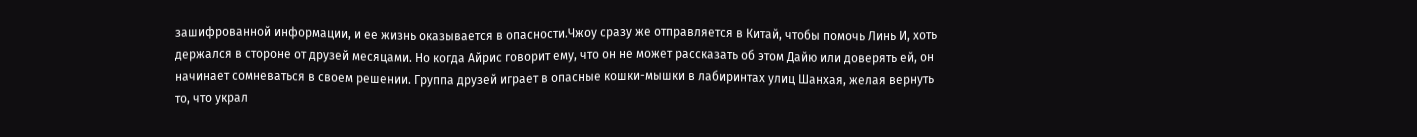зашифрованной информации, и ее жизнь оказывается в опасности.Чжоу сразу же отправляется в Китай, чтобы помочь Линь И, хоть держался в стороне от друзей месяцами. Но когда Айрис говорит ему, что он не может рассказать об этом Дайю или доверять ей, он начинает сомневаться в своем решении. Группа друзей играет в опасные кошки-мышки в лабиринтах улиц Шанхая, желая вернуть то, что украл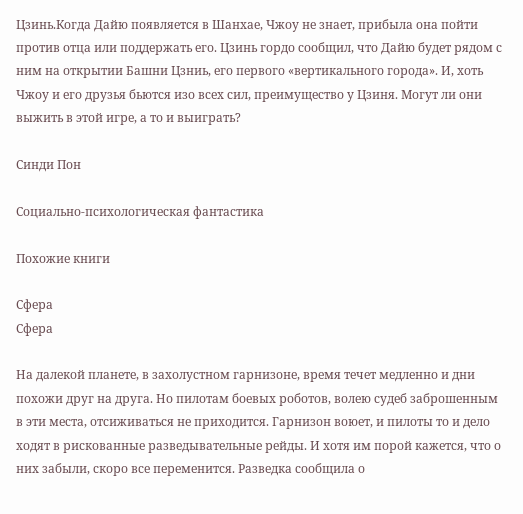Цзинь.Когда Дайю появляется в Шанхае, Чжоу не знает, прибыла она пойти против отца или поддержать его. Цзинь гордо сообщил, что Дайю будет рядом с ним на открытии Башни Цзниь, его первого «вертикального города». И, хоть Чжоу и его друзья бьются изо всех сил, преимущество у Цзиня. Могут ли они выжить в этой игре, а то и выиграть?

Синди Пон

Социально-психологическая фантастика

Похожие книги

Сфера
Сфера

На далекой планете, в захолустном гарнизоне, время течет медленно и дни похожи друг на друга. Но пилотам боевых роботов, волею судеб заброшенным в эти места, отсиживаться не приходится. Гарнизон воюет, и пилоты то и дело ходят в рискованные разведывательные рейды. И хотя им порой кажется, что о них забыли, скоро все переменится. Разведка сообщила о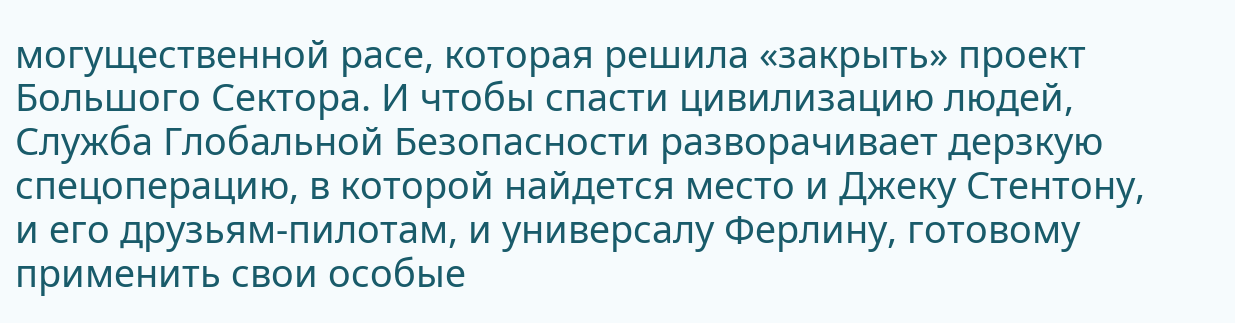могущественной расе, которая решила «закрыть» проект Большого Сектора. И чтобы спасти цивилизацию людей, Служба Глобальной Безопасности разворачивает дерзкую спецоперацию, в которой найдется место и Джеку Стентону, и его друзьям-пилотам, и универсалу Ферлину, готовому применить свои особые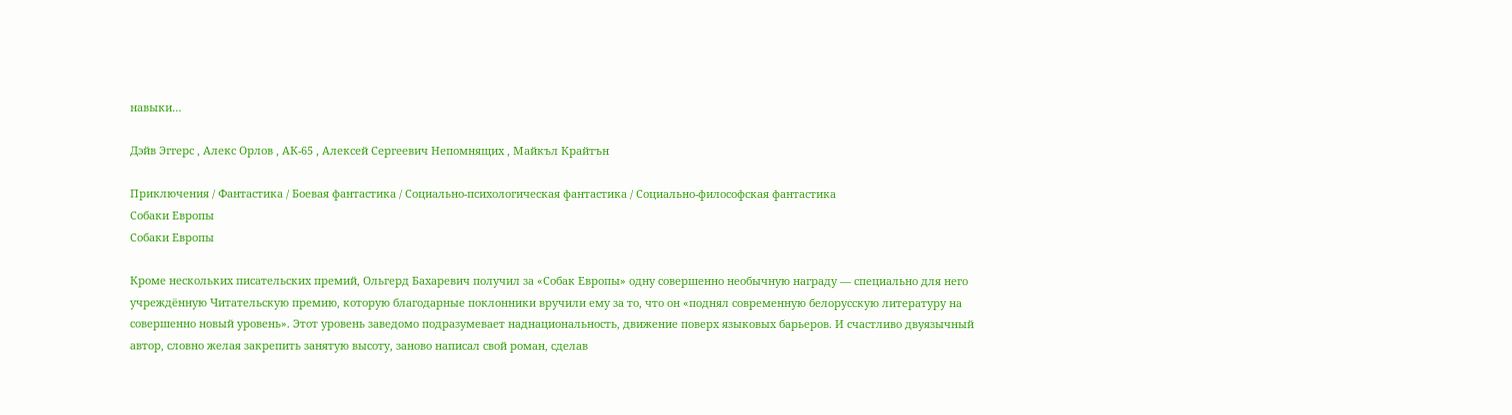навыки…

Дэйв Эггерс , Алекс Орлов , АК-65 , Алексей Сергеевич Непомнящих , Майкъл Крайтън

Приключения / Фантастика / Боевая фантастика / Социально-психологическая фантастика / Социально-философская фантастика
Собаки Европы
Собаки Европы

Кроме нескольких писательских премий, Ольгерд Бахаревич получил за «Собак Европы» одну совершенно необычную награду — специально для него учреждённую Читательскую премию, которую благодарные поклонники вручили ему за то, что он «поднял современную белорусскую литературу на совершенно новый уровень». Этот уровень заведомо подразумевает наднациональность, движение поверх языковых барьеров. И счастливо двуязычный автор, словно желая закрепить занятую высоту, заново написал свой роман, сделав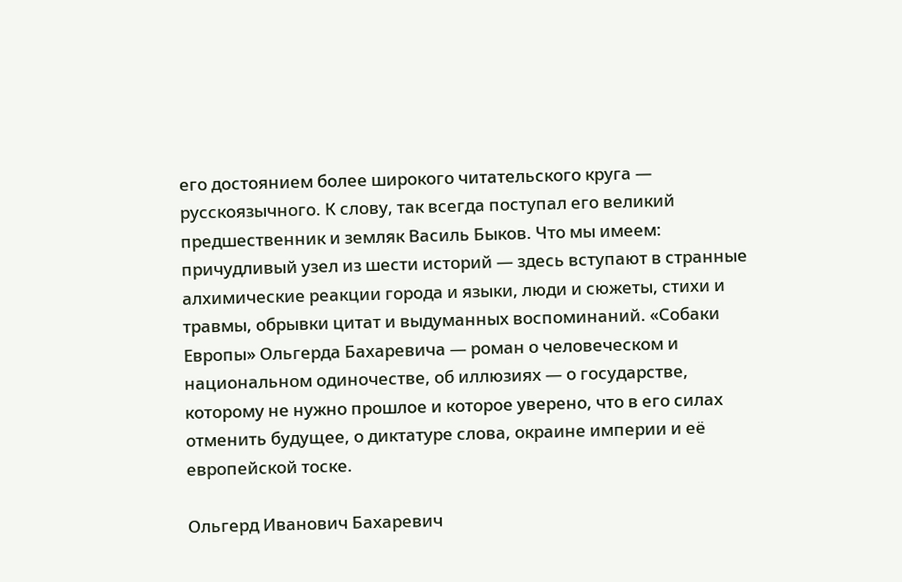его достоянием более широкого читательского круга — русскоязычного. К слову, так всегда поступал его великий предшественник и земляк Василь Быков. Что мы имеем: причудливый узел из шести историй — здесь вступают в странные алхимические реакции города и языки, люди и сюжеты, стихи и травмы, обрывки цитат и выдуманных воспоминаний. «Собаки Европы» Ольгерда Бахаревича — роман о человеческом и национальном одиночестве, об иллюзиях — о государстве, которому не нужно прошлое и которое уверено, что в его силах отменить будущее, о диктатуре слова, окраине империи и её европейской тоске.

Ольгерд Иванович Бахаревич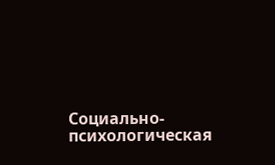Социально-психологическая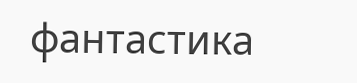фантастика